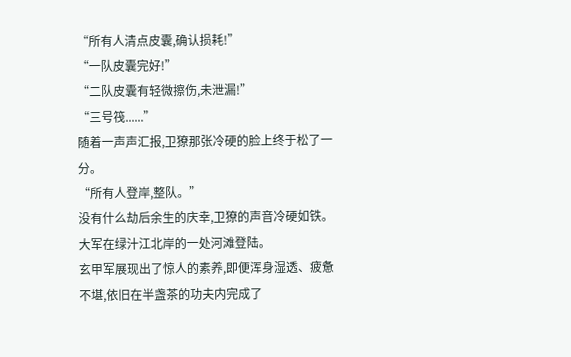“所有人清点皮囊,确认损耗!”
“一队皮囊完好!”
“二队皮囊有轻微擦伤,未泄漏!”
“三号筏......”
随着一声声汇报,卫獠那张冷硬的脸上终于松了一分。
“所有人登岸,整队。”
没有什么劫后余生的庆幸,卫獠的声音冷硬如铁。
大军在绿汁江北岸的一处河滩登陆。
玄甲军展现出了惊人的素养,即便浑身湿透、疲惫不堪,依旧在半盏茶的功夫内完成了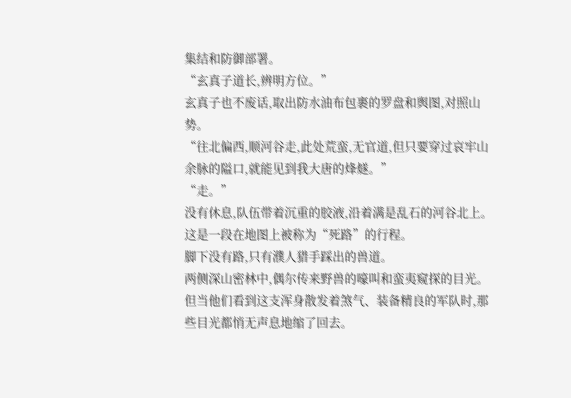集结和防御部署。
“玄真子道长,辨明方位。”
玄真子也不废话,取出防水油布包裹的罗盘和舆图,对照山势。
“往北偏西,顺河谷走,此处荒蛮,无官道,但只要穿过哀牢山余脉的隘口,就能见到我大唐的烽燧。”
“走。”
没有休息,队伍带着沉重的胶液,沿着满是乱石的河谷北上。
这是一段在地图上被称为“死路”的行程。
脚下没有路,只有濮人猎手踩出的兽道。
两侧深山密林中,偶尔传来野兽的嚎叫和蛮夷窥探的目光。
但当他们看到这支浑身散发着煞气、装备精良的军队时,那些目光都悄无声息地缩了回去。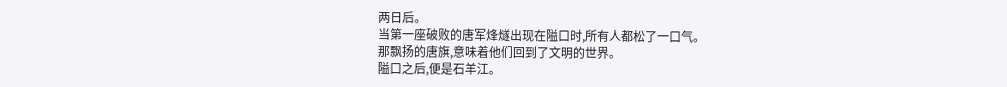两日后。
当第一座破败的唐军烽燧出现在隘口时,所有人都松了一口气。
那飘扬的唐旗,意味着他们回到了文明的世界。
隘口之后,便是石羊江。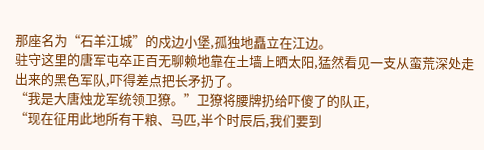那座名为“石羊江城”的戍边小堡,孤独地矗立在江边。
驻守这里的唐军屯卒正百无聊赖地靠在土墙上晒太阳,猛然看见一支从蛮荒深处走出来的黑色军队,吓得差点把长矛扔了。
“我是大唐烛龙军统领卫獠。”卫獠将腰牌扔给吓傻了的队正,
“现在征用此地所有干粮、马匹,半个时辰后,我们要到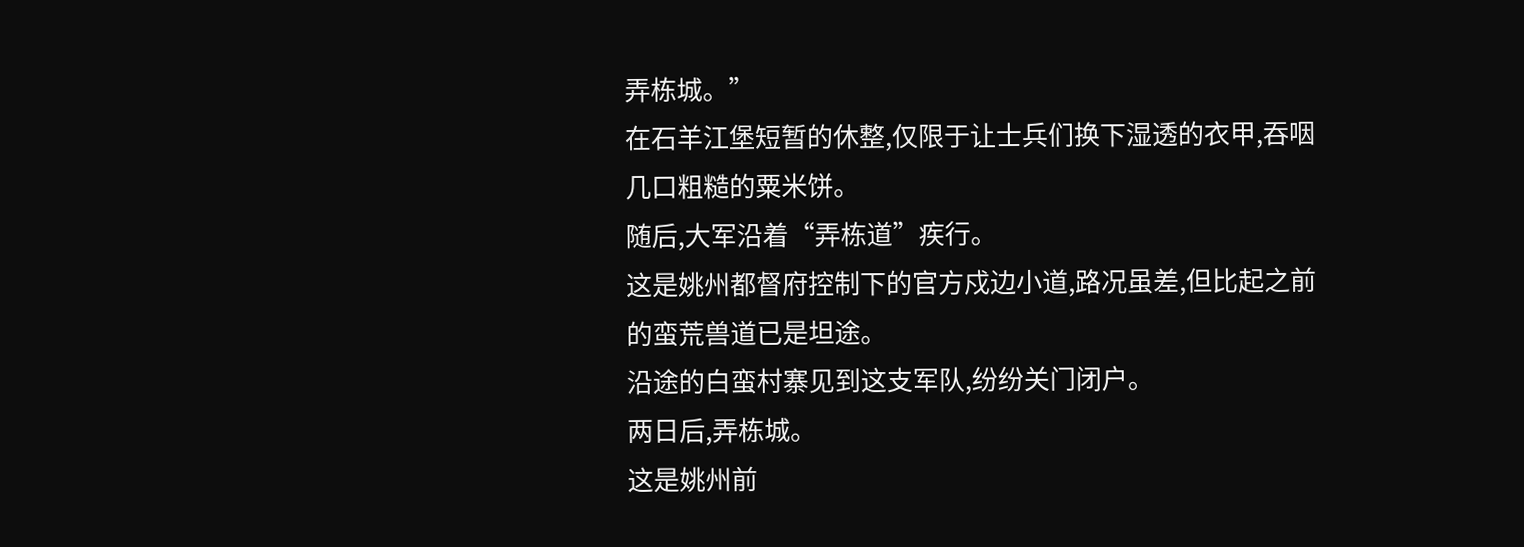弄栋城。”
在石羊江堡短暂的休整,仅限于让士兵们换下湿透的衣甲,吞咽几口粗糙的粟米饼。
随后,大军沿着“弄栋道”疾行。
这是姚州都督府控制下的官方戍边小道,路况虽差,但比起之前的蛮荒兽道已是坦途。
沿途的白蛮村寨见到这支军队,纷纷关门闭户。
两日后,弄栋城。
这是姚州前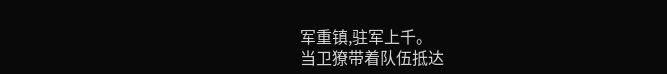军重镇,驻军上千。
当卫獠带着队伍抵达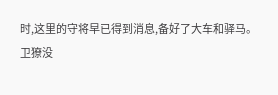时,这里的守将早已得到消息,备好了大车和驿马。
卫獠没